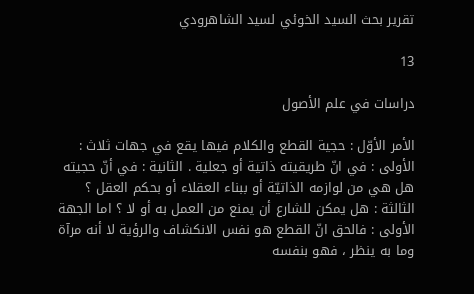تقرير بحث السيد الخوئي لسيد الشاهرودي

13

دراسات في علم الأصول

الأمر الأوّل : حجية القطع والكلام فيها يقع في جهات ثلاث : الأولى : في انّ طريقيته ذاتية أو جعلية . الثانية : في أنّ حجيته هل هي من لوازمه الذاتيّة أو ببناء العقلاء أو بحكم العقل ؟ الثالثة : هل يمكن للشارع أن يمنع من العمل به أو لا ؟ اما الجهة الأولى : فالحق انّ القطع هو نفس الانكشاف والرؤية لا أنه مرآة وما به ينظر ، فهو بنفسه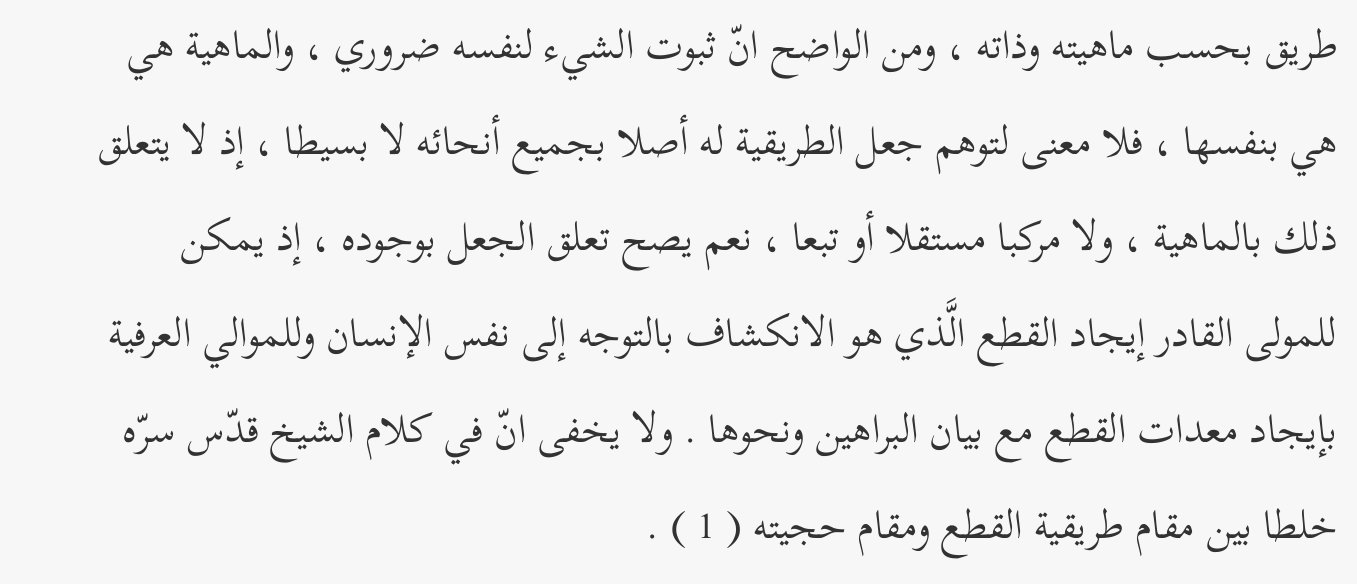طريق بحسب ماهيته وذاته ، ومن الواضح انّ ثبوت الشيء لنفسه ضروري ، والماهية هي هي بنفسها ، فلا معنى لتوهم جعل الطريقية له أصلا بجميع أنحائه لا بسيطا ، إذ لا يتعلق ذلك بالماهية ، ولا مركبا مستقلا أو تبعا ، نعم يصح تعلق الجعل بوجوده ، إذ يمكن للمولى القادر إيجاد القطع الَّذي هو الانكشاف بالتوجه إلى نفس الإنسان وللموالي العرفية بإيجاد معدات القطع مع بيان البراهين ونحوها . ولا يخفى انّ في كلام الشيخ قدّس سرّه خلطا بين مقام طريقية القطع ومقام حجيته ( 1 ) .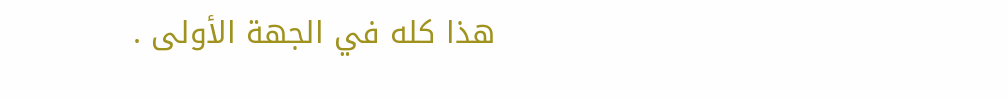هذا كله في الجهة الأولى .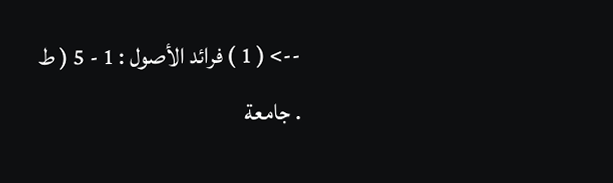--> ( 1 ) فرائد الأصول : 1 - 5 ( ط . جامعة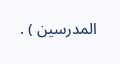المدرسين ) .